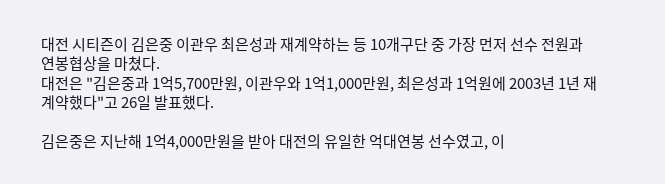대전 시티즌이 김은중 이관우 최은성과 재계약하는 등 10개구단 중 가장 먼저 선수 전원과 연봉협상을 마쳤다.
대전은 "김은중과 1억5,700만원, 이관우와 1억1,000만원, 최은성과 1억원에 2003년 1년 재계약했다"고 26일 발표했다.

김은중은 지난해 1억4,000만원을 받아 대전의 유일한 억대연봉 선수였고, 이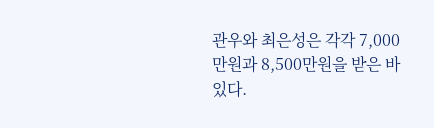관우와 최은성은 각각 7,000만원과 8,500만원을 받은 바 있다.